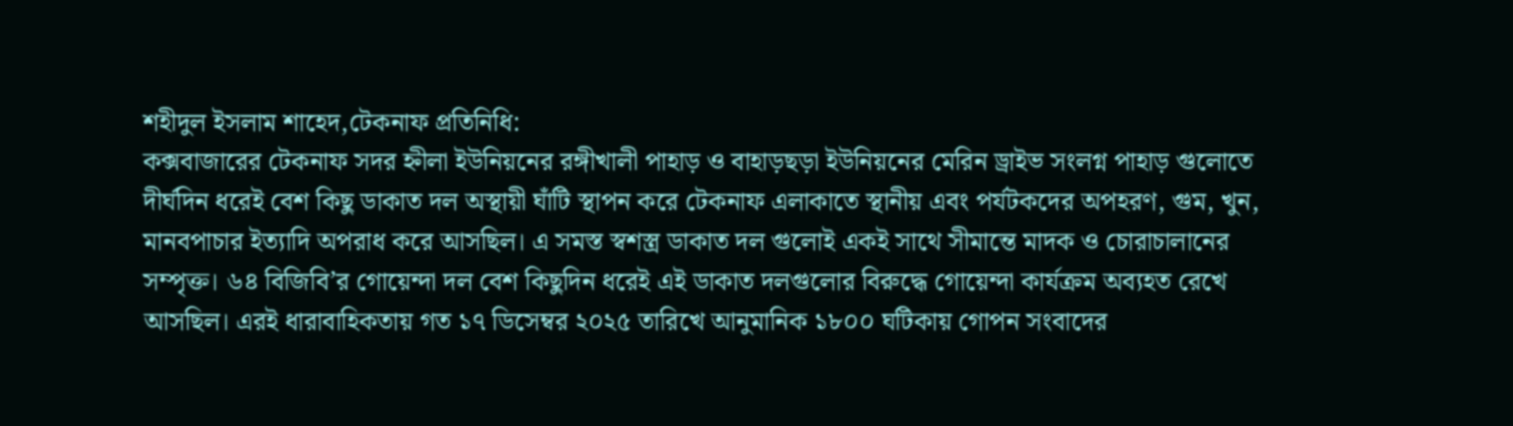শহীদুল ইসলাম শাহেদ,টেকনাফ প্রতিনিধি:
কক্সবাজারের টেকনাফ সদর হ্নীলা ইউনিয়নের রঙ্গীখালী পাহাড় ও বাহাড়ছড়া ইউনিয়নের মেরিন ড্রাইভ সংলগ্ন পাহাড় গুলোতে দীর্ঘদিন ধরেই বেশ কিছু ডাকাত দল অস্থায়ী ঘাঁটি স্থাপন করে টেকনাফ এলাকাতে স্থানীয় এবং পর্যটকদের অপহরণ, গুম, খুন, মানবপাচার ইত্যাদি অপরাধ করে আসছিল। এ সমস্ত স্বশস্ত্র ডাকাত দল গুলোই একই সাথে সীমান্তে মাদক ও চোরাচালানের সম্পৃক্ত। ৬৪ বিজিবি’র গোয়েন্দা দল বেশ কিছুদিন ধরেই এই ডাকাত দলগুলোর বিরুদ্ধে গোয়েন্দা কার্যক্রম অব্যহত রেখে আসছিল। এরই ধারাবাহিকতায় গত ১৭ ডিসেম্বর ২০২৫ তারিখে আনুমানিক ১৮০০ ঘটিকায় গোপন সংবাদের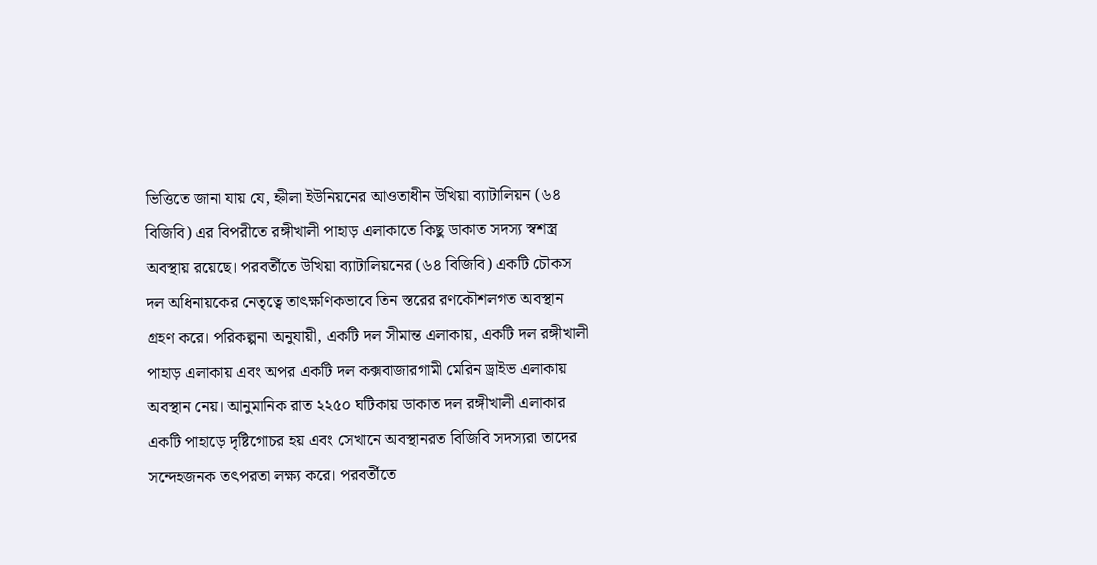ভিত্তিতে জানা যায় যে, হ্নীলা ইউনিয়নের আওতাধীন উখিয়া ব্যাটালিয়ন (৬৪ বিজিবি) এর বিপরীতে রঙ্গীখালী পাহাড় এলাকাতে কিছু ডাকাত সদস্য স্বশস্ত্র অবস্থায় রয়েছে। পরবর্তীতে উখিয়া ব্যাটালিয়নের (৬৪ বিজিবি) একটি চৌকস দল অধিনায়কের নেতৃত্বে তাৎক্ষণিকভাবে তিন স্তরের রণকৌশলগত অবস্থান গ্রহণ করে। পরিকল্পনা অনুযায়ী, একটি দল সীমান্ত এলাকায়, একটি দল রঙ্গীখালী পাহাড় এলাকায় এবং অপর একটি দল কক্সবাজারগামী মেরিন ড্রাইভ এলাকায় অবস্থান নেয়। আনুমানিক রাত ২২৫০ ঘটিকায় ডাকাত দল রঙ্গীখালী এলাকার একটি পাহাড়ে দৃষ্টিগোচর হয় এবং সেখানে অবস্থানরত বিজিবি সদস্যরা তাদের সন্দেহজনক তৎপরতা লক্ষ্য করে। পরবর্তীতে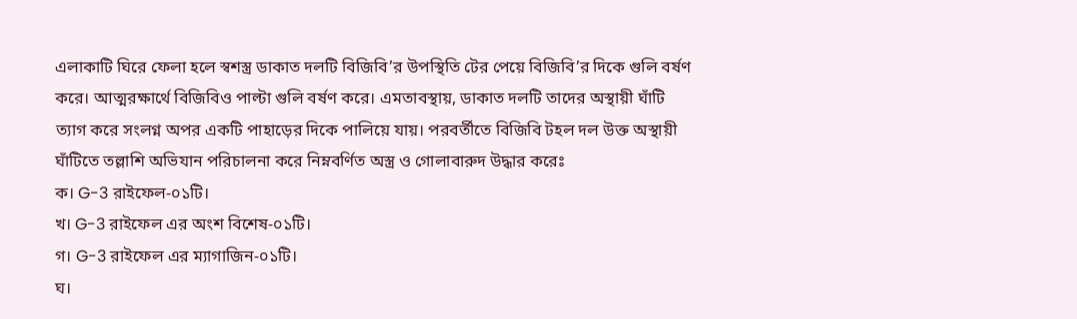এলাকাটি ঘিরে ফেলা হলে স্বশস্ত্র ডাকাত দলটি বিজিবি’র উপস্থিতি টের পেয়ে বিজিবি’র দিকে গুলি বর্ষণ করে। আত্মরক্ষার্থে বিজিবিও পাল্টা গুলি বর্ষণ করে। এমতাবস্থায়, ডাকাত দলটি তাদের অস্থায়ী ঘাঁটি ত্যাগ করে সংলগ্ন অপর একটি পাহাড়ের দিকে পালিয়ে যায়। পরবর্তীতে বিজিবি টহল দল উক্ত অস্থায়ী ঘাঁটিতে তল্লাশি অভিযান পরিচালনা করে নিম্নবর্ণিত অস্ত্র ও গোলাবারুদ উদ্ধার করেঃ
ক। G-3 রাইফেল-০১টি।
খ। G-3 রাইফেল এর অংশ বিশেষ-০১টি।
গ। G-3 রাইফেল এর ম্যাগাজিন-০১টি।
ঘ।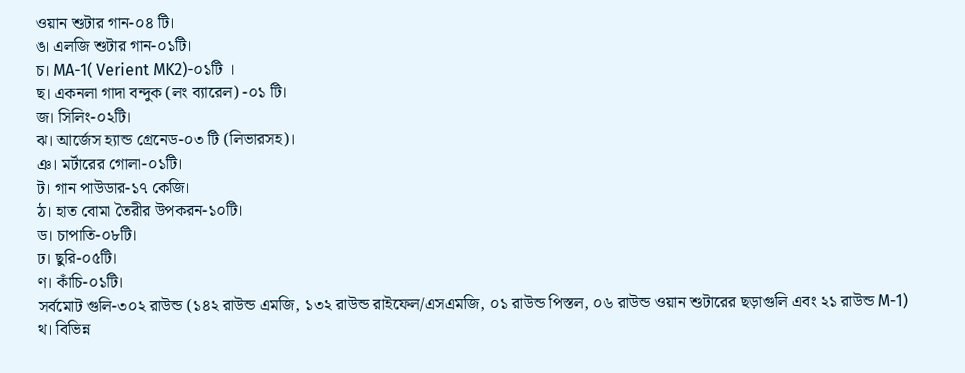ওয়ান শুটার গান-০৪ টি।
ঙ। এলজি শুটার গান-০১টি।
চ। MA-1( Verient MK2)-০১টি ।
ছ। একনলা গাদা বন্দুক (লং ব্যারেল) -০১ টি।
জ। সিলিং-০২টি।
ঝ। আর্জেস হ্যান্ড গ্রেনেড-০৩ টি (লিভারসহ)।
ঞ। মর্টারের গোলা-০১টি।
ট। গান পাউডার-১৭ কেজি।
ঠ। হাত বোমা তৈরীর উপকরন-১০টি।
ড। চাপাতি-০৮টি।
ঢ। ছুরি-০৫টি।
ণ। কাঁচি-০১টি।
সর্বমোট গুলি-৩০২ রাউন্ড (১৪২ রাউন্ড এমজি, ১৩২ রাউন্ড রাইফেল/এসএমজি, ০১ রাউন্ড পিস্তল, ০৬ রাউন্ড ওয়ান শুটারের ছড়াগুলি এবং ২১ রাউন্ড M-1)
থ। বিভিন্ন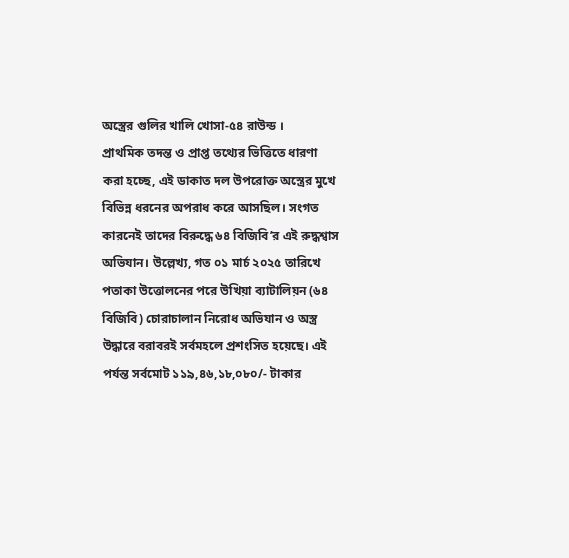অস্ত্রের গুলির খালি খোসা-৫৪ রাউন্ড ।
প্রাথমিক তদন্ত ও প্রাপ্ত তথ্যের ভিত্তিতে ধারণা করা হচ্ছে, এই ডাকাত দল উপরোক্ত অস্ত্রের মুখে বিভিন্ন ধরনের অপরাধ করে আসছিল। সংগত কারনেই তাদের বিরুদ্ধে ৬৪ বিজিবি’র এই রুদ্ধশ্বাস অভিযান। উল্লেখ্য, গত ০১ মার্চ ২০২৫ তারিখে পতাকা উত্তোলনের পরে উখিয়া ব্যাটালিয়ন (৬৪ বিজিবি) চোরাচালান নিরোধ অভিযান ও অস্ত্র উদ্ধারে বরাবরই সর্বমহলে প্রশংসিত হয়েছে। এই পর্যন্ত সর্বমোট ১১৯,৪৬,১৮,০৮০/- টাকার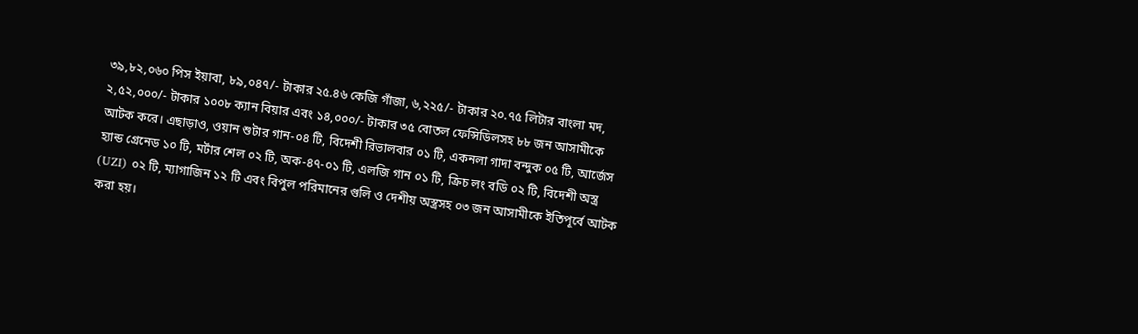৩৯,৮২,০৬০ পিস ইয়াবা, ৮৯,০৪৭/- টাকার ২৫.৪৬ কেজি গাঁজা, ৬,২২৫/- টাকার ২০.৭৫ লিটার বাংলা মদ, ২,৫২,০০০/- টাকার ১০০৮ ক্যান বিয়ার এবং ১৪,০০০/- টাকার ৩৫ বোতল ফেন্সিডিলসহ ৮৮ জন আসামীকে আটক করে। এছাড়াও, ওয়ান শুটার গান-০৪ টি, বিদেশী রিভালবার ০১ টি, একনলা গাদা বন্দুক ০৫ টি, আর্জেস হ্যান্ড গ্রেনেড ১০ টি, মর্টার শেল ০২ টি, অক-৪৭-০১ টি, এলজি গান ০১ টি, ক্রিচ লং বডি ০২ টি, বিদেশী অস্ত্র (UZI) ০২ টি, ম্যাগাজিন ১২ টি এবং বিপুল পরিমানের গুলি ও দেশীয় অস্ত্রসহ ০৩ জন আসামীকে ইতিপূর্বে আটক করা হয়।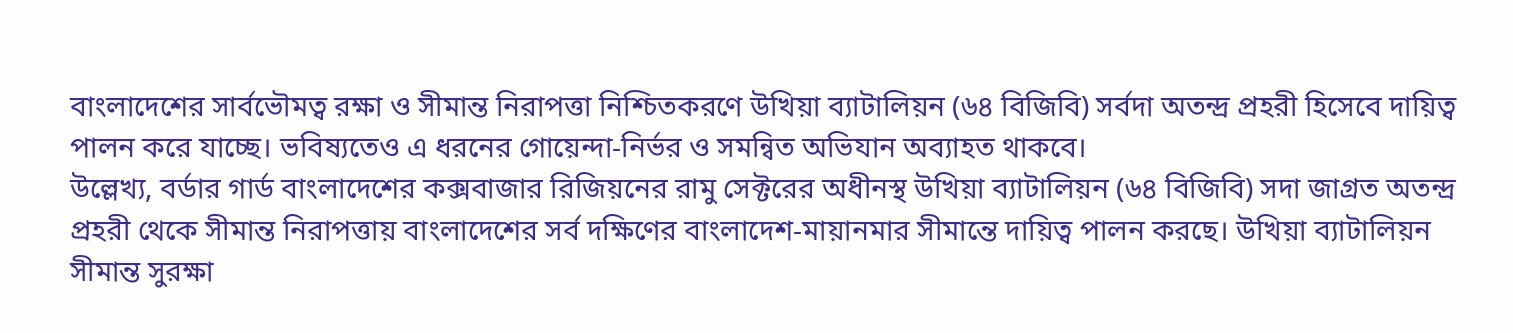বাংলাদেশের সার্বভৌমত্ব রক্ষা ও সীমান্ত নিরাপত্তা নিশ্চিতকরণে উখিয়া ব্যাটালিয়ন (৬৪ বিজিবি) সর্বদা অতন্দ্র প্রহরী হিসেবে দায়িত্ব পালন করে যাচ্ছে। ভবিষ্যতেও এ ধরনের গোয়েন্দা-নির্ভর ও সমন্বিত অভিযান অব্যাহত থাকবে।
উল্লেখ্য, বর্ডার গার্ড বাংলাদেশের কক্সবাজার রিজিয়নের রামু সেক্টরের অধীনস্থ উখিয়া ব্যাটালিয়ন (৬৪ বিজিবি) সদা জাগ্রত অতন্দ্র প্রহরী থেকে সীমান্ত নিরাপত্তায় বাংলাদেশের সর্ব দক্ষিণের বাংলাদেশ-মায়ানমার সীমান্তে দায়িত্ব পালন করছে। উখিয়া ব্যাটালিয়ন সীমান্ত সুরক্ষা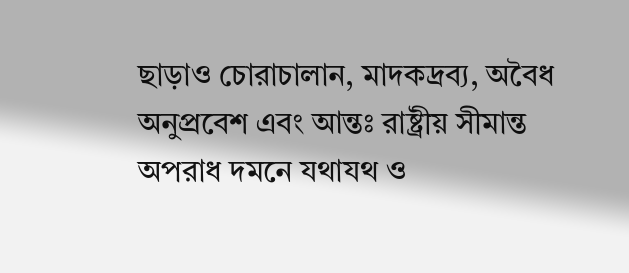ছাড়াও চোরাচালান, মাদকদ্রব্য, অবৈধ অনুপ্রবেশ এবং আন্তঃ রাষ্ট্রীয় সীমান্ত অপরাধ দমনে যথাযথ ও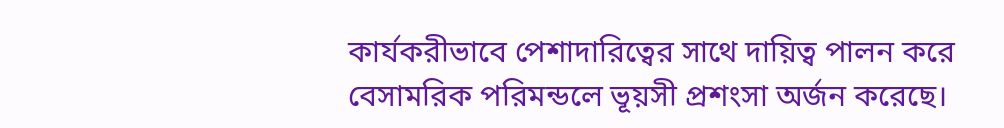কার্যকরীভাবে পেশাদারিত্বের সাথে দায়িত্ব পালন করে বেসামরিক পরিমন্ডলে ভূয়সী প্রশংসা অর্জন করেছে।